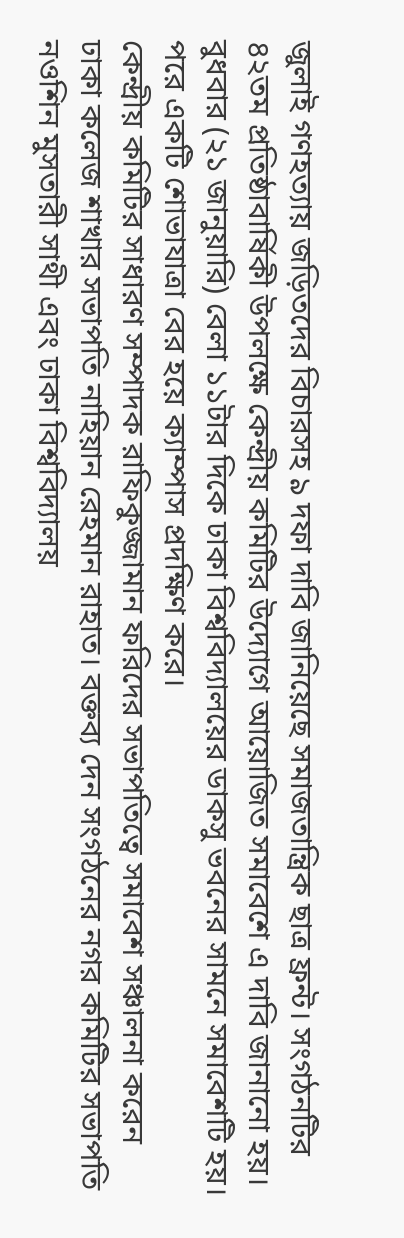জুলাই গণহত্যায় জড়িতদের বিচারসহ ৯ দফা দাবি জানিয়েছে সমাজতান্ত্রিক ছাত্র ফ্রন্ট। সংগঠনটির ৪২তম প্রতিষ্ঠাবার্ষিকী উপলক্ষে কেন্দ্রীয় কমিটির উদ্যোগে আয়োজিত সমাবেশে এ দাবি জানানো হয়।
বুধবার (২১ জানুয়ারি) বেলা ১১টার দিকে ঢাকা বিশ্ববিদ্যালয়ের ডাকসু ভবনের সামনে সমাবেশটি হয়। পরে একটি শোভাযাত্রা বের হয়ে ক্যাম্পাস প্রদক্ষিণ করে।
কেন্দ্রীয় কমিটির সাধারণ সম্পাদক রাফিকুজ্জামান ফরিদের সভাপতিত্বে সমাবেশ সঞ্চালনা করেন ঢাকা কলেজ শাখার সভাপতি নাহিয়ান রেহমান রাহাত। বক্তব্য দেন সংগঠনের নগর কমিটির সভাপতি নওশিন মুসতারী সাথী এবং ঢাকা বিশ্ববিদ্যালয়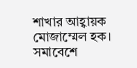শাখার আহ্বায়ক মোজাম্মেল হক।
সমাবেশে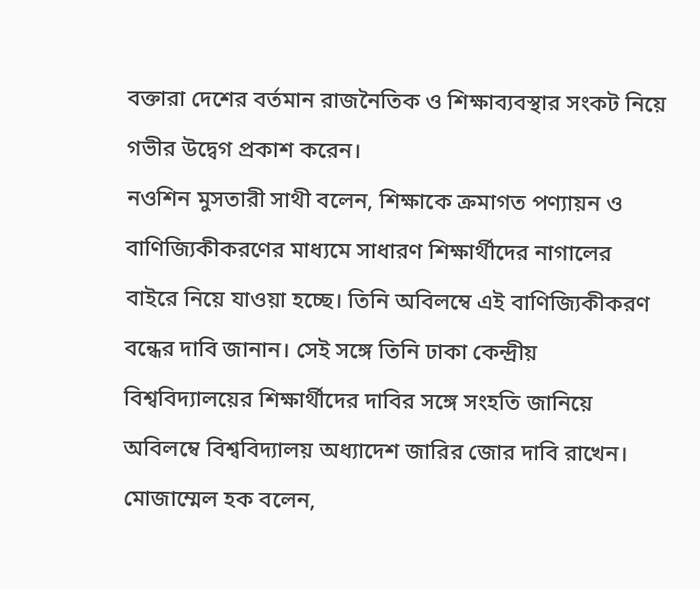বক্তারা দেশের বর্তমান রাজনৈতিক ও শিক্ষাব্যবস্থার সংকট নিয়ে গভীর উদ্বেগ প্রকাশ করেন।
নওশিন মুসতারী সাথী বলেন, শিক্ষাকে ক্রমাগত পণ্যায়ন ও বাণিজ্যিকীকরণের মাধ্যমে সাধারণ শিক্ষার্থীদের নাগালের বাইরে নিয়ে যাওয়া হচ্ছে। তিনি অবিলম্বে এই বাণিজ্যিকীকরণ বন্ধের দাবি জানান। সেই সঙ্গে তিনি ঢাকা কেন্দ্রীয় বিশ্ববিদ্যালয়ের শিক্ষার্থীদের দাবির সঙ্গে সংহতি জানিয়ে অবিলম্বে বিশ্ববিদ্যালয় অধ্যাদেশ জারির জোর দাবি রাখেন।
মোজাম্মেল হক বলেন,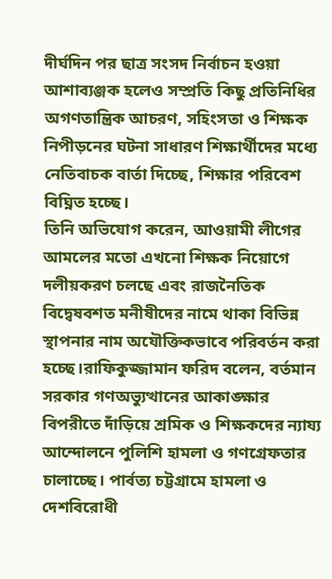দীর্ঘদিন পর ছাত্র সংসদ নির্বাচন হওয়া আশাব্যঞ্জক হলেও সম্প্রতি কিছু প্রতিনিধির অগণতান্ত্রিক আচরণ, সহিংসতা ও শিক্ষক নিপীড়নের ঘটনা সাধারণ শিক্ষার্থীদের মধ্যে নেতিবাচক বার্তা দিচ্ছে, শিক্ষার পরিবেশ বিঘ্নিত হচ্ছে।
তিনি অভিযোগ করেন, আওয়ামী লীগের আমলের মতো এখনো শিক্ষক নিয়োগে দলীয়করণ চলছে এবং রাজনৈতিক বিদ্বেষবশত মনীষীদের নামে থাকা বিভিন্ন স্থাপনার নাম অযৌক্তিকভাবে পরিবর্তন করা হচ্ছে।রাফিকুজ্জামান ফরিদ বলেন, বর্তমান সরকার গণঅভ্যুত্থানের আকাঙ্ক্ষার বিপরীতে দাঁড়িয়ে শ্রমিক ও শিক্ষকদের ন্যায্য আন্দোলনে পুলিশি হামলা ও গণগ্রেফতার চালাচ্ছে। পার্বত্য চট্টগ্রামে হামলা ও দেশবিরোধী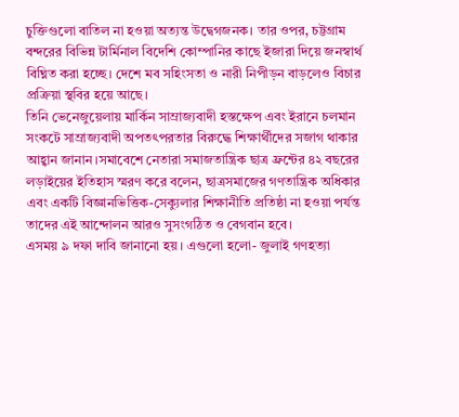চুক্তিগুলো বাতিল না হওয়া অত্যন্ত উদ্বেগজনক। তার ওপর, চট্টগ্রাম বন্দরের বিভিন্ন টার্মিনাল বিদেশি কোম্পানির কাছে ইজারা দিয়ে জনস্বার্থ বিঘ্নিত করা হচ্ছে। দেশে মব সহিংসতা ও নারী নিপীড়ন বাড়লেও বিচার প্রক্রিয়া স্থবির হয়ে আছে।
তিনি ভেনেজুয়েলায় মার্কিন সাম্রাজ্যবাদী হস্তক্ষেপ এবং ইরানে চলমান সংকটে সাম্রাজ্যবাদী অপতৎপরতার বিরুদ্ধে শিক্ষার্থীদের সজাগ থাকার আহ্বান জানান।সমাবেশে নেতারা সমাজতান্ত্রিক ছাত্র ফ্রন্টের ৪২ বছরের লড়াইয়ের ইতিহাস স্মরণ করে বলেন, ছাত্রসমাজের গণতান্ত্রিক অধিকার এবং একটি বিজ্ঞানভিত্তিক-সেক্যুলার শিক্ষানীতি প্রতিষ্ঠা না হওয়া পর্যন্ত তাদের এই আন্দোলন আরও সুসংগঠিত ও বেগবান হবে।
এসময় ৯ দফা দাবি জানানো হয়। এগুলো হলো- জুলাই গণহত্যা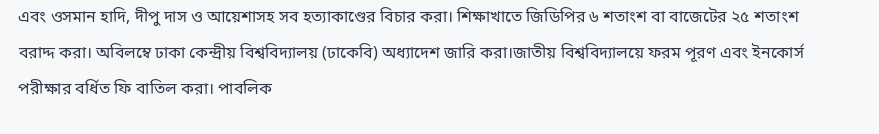এবং ওসমান হাদি, দীপু দাস ও আয়েশাসহ সব হত্যাকাণ্ডের বিচার করা। শিক্ষাখাতে জিডিপির ৬ শতাংশ বা বাজেটের ২৫ শতাংশ বরাদ্দ করা। অবিলম্বে ঢাকা কেন্দ্রীয় বিশ্ববিদ্যালয় (ঢাকেবি) অধ্যাদেশ জারি করা।জাতীয় বিশ্ববিদ্যালয়ে ফরম পূরণ এবং ইনকোর্স পরীক্ষার বর্ধিত ফি বাতিল করা। পাবলিক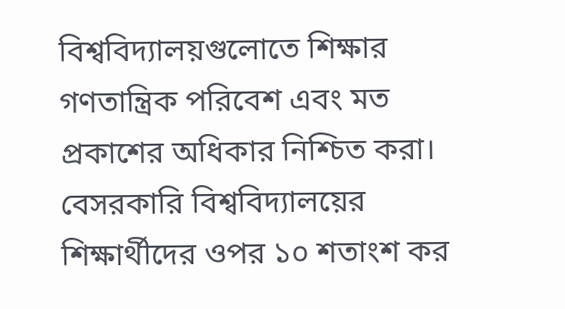বিশ্ববিদ্যালয়গুলোতে শিক্ষার গণতান্ত্রিক পরিবেশ এবং মত প্রকাশের অধিকার নিশ্চিত করা। বেসরকারি বিশ্ববিদ্যালয়ের শিক্ষার্থীদের ওপর ১০ শতাংশ কর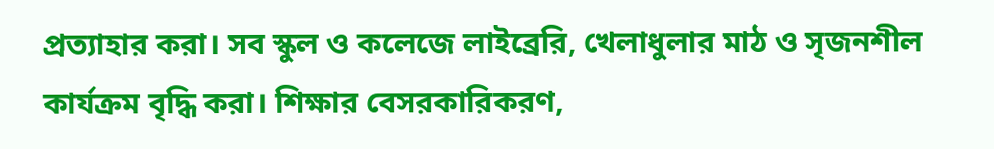প্রত্যাহার করা। সব স্কুল ও কলেজে লাইব্রেরি, খেলাধুলার মাঠ ও সৃজনশীল কার্যক্রম বৃদ্ধি করা। শিক্ষার বেসরকারিকরণ,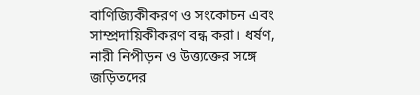বাণিজ্যিকীকরণ ও সংকোচন এবং সাম্প্রদায়িকীকরণ বন্ধ করা। ধর্ষণ, নারী নিপীড়ন ও উত্ত্যক্তের সঙ্গে জড়িতদের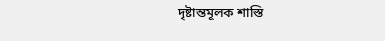দৃষ্টান্তমূলক শাস্তি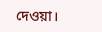দেওয়া।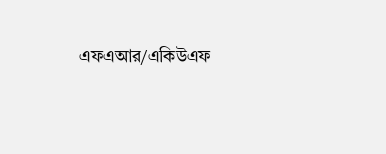এফএআর/একিউএফ